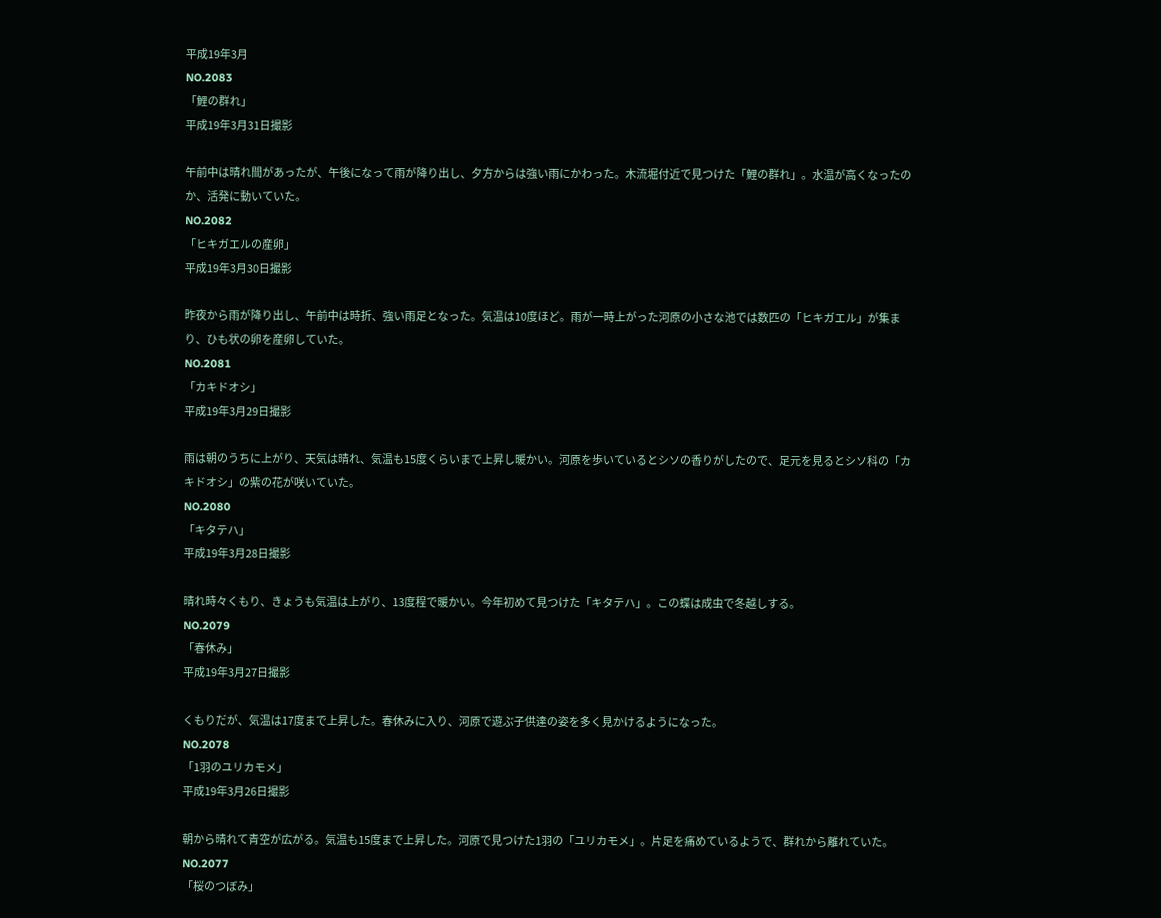平成19年3月
NO.2083
「鯉の群れ」
平成19年3月31日撮影

午前中は晴れ間があったが、午後になって雨が降り出し、夕方からは強い雨にかわった。木流堀付近で見つけた「鯉の群れ」。水温が高くなったのか、活発に動いていた。
NO.2082
「ヒキガエルの産卵」
平成19年3月30日撮影

昨夜から雨が降り出し、午前中は時折、強い雨足となった。気温は10度ほど。雨が一時上がった河原の小さな池では数匹の「ヒキガエル」が集まり、ひも状の卵を産卵していた。
NO.2081
「カキドオシ」
平成19年3月29日撮影

雨は朝のうちに上がり、天気は晴れ、気温も15度くらいまで上昇し暖かい。河原を歩いているとシソの香りがしたので、足元を見るとシソ科の「カキドオシ」の紫の花が咲いていた。
NO.2080
「キタテハ」
平成19年3月28日撮影

晴れ時々くもり、きょうも気温は上がり、13度程で暖かい。今年初めて見つけた「キタテハ」。この蝶は成虫で冬越しする。
NO.2079
「春休み」
平成19年3月27日撮影

くもりだが、気温は17度まで上昇した。春休みに入り、河原で遊ぶ子供達の姿を多く見かけるようになった。
NO.2078
「1羽のユリカモメ」
平成19年3月26日撮影

朝から晴れて青空が広がる。気温も15度まで上昇した。河原で見つけた1羽の「ユリカモメ」。片足を痛めているようで、群れから離れていた。
NO.2077
「桜のつぼみ」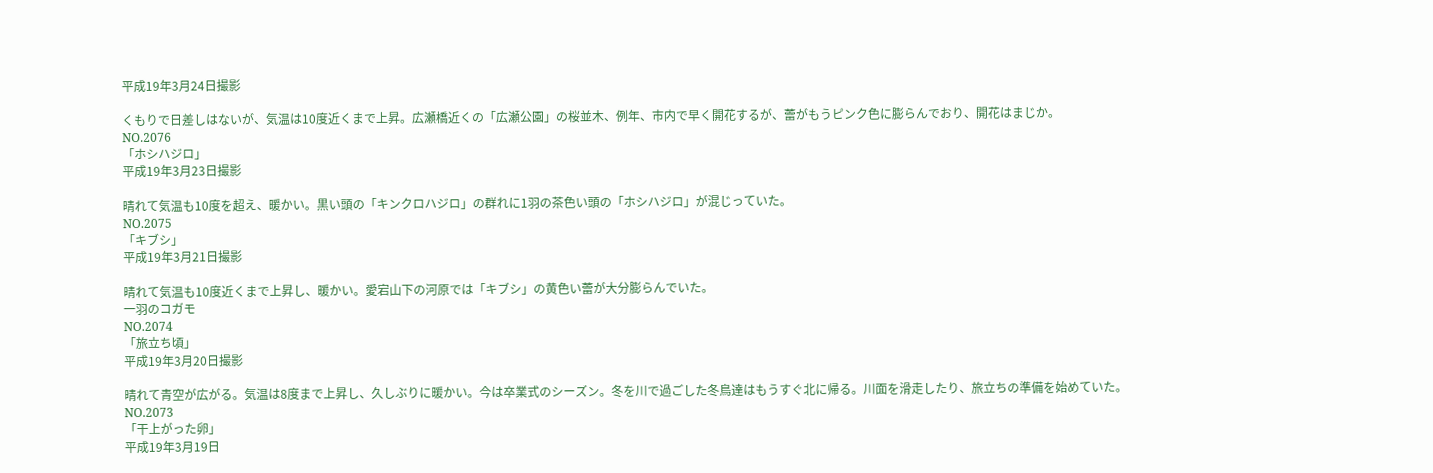平成19年3月24日撮影

くもりで日差しはないが、気温は10度近くまで上昇。広瀬橋近くの「広瀬公園」の桜並木、例年、市内で早く開花するが、蕾がもうピンク色に膨らんでおり、開花はまじか。
NO.2076
「ホシハジロ」
平成19年3月23日撮影

晴れて気温も10度を超え、暖かい。黒い頭の「キンクロハジロ」の群れに1羽の茶色い頭の「ホシハジロ」が混じっていた。
NO.2075
「キブシ」
平成19年3月21日撮影

晴れて気温も10度近くまで上昇し、暖かい。愛宕山下の河原では「キブシ」の黄色い蕾が大分膨らんでいた。
一羽のコガモ
NO.2074
「旅立ち頃」
平成19年3月20日撮影

晴れて青空が広がる。気温は8度まで上昇し、久しぶりに暖かい。今は卒業式のシーズン。冬を川で過ごした冬鳥達はもうすぐ北に帰る。川面を滑走したり、旅立ちの準備を始めていた。
NO.2073
「干上がった卵」
平成19年3月19日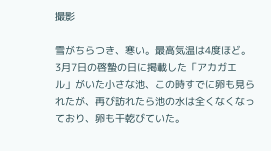撮影

雪がちらつき、寒い。最高気温は4度ほど。3月7日の啓蟄の日に掲載した「アカガエル」がいた小さな池、この時すでに卵も見られたが、再び訪れたら池の水は全くなくなっており、卵も干乾びていた。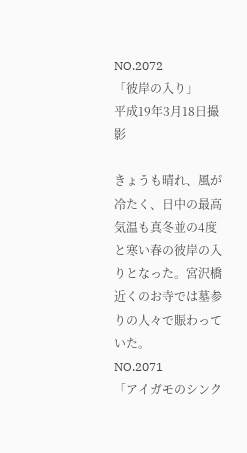NO.2072
「彼岸の入り」
平成19年3月18日撮影

きょうも晴れ、風が冷たく、日中の最高気温も真冬並の4度と寒い春の彼岸の入りとなった。宮沢橋近くのお寺では墓参りの人々で賑わっていた。
NO.2071
「アイガモのシンク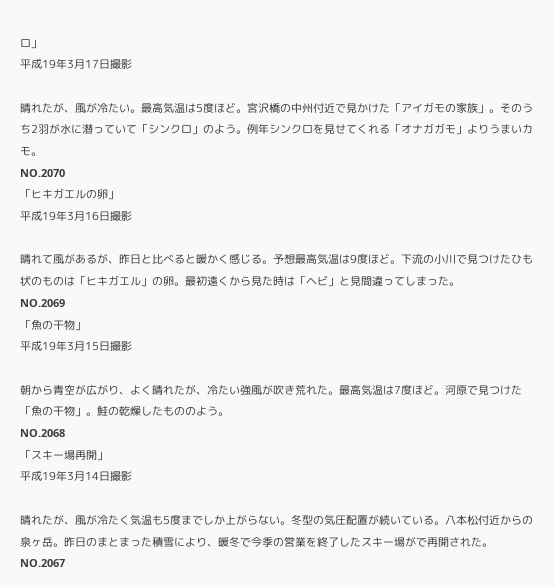ロ」
平成19年3月17日撮影

晴れたが、風が冷たい。最高気温は5度ほど。宮沢橋の中州付近で見かけた「アイガモの家族」。そのうち2羽が水に潜っていて「シンクロ」のよう。例年シンクロを見せてくれる「オナガガモ」よりうまいカモ。
NO.2070
「ヒキガエルの卵」
平成19年3月16日撮影

晴れて風があるが、昨日と比べると暖かく感じる。予想最高気温は9度ほど。下流の小川で見つけたひも状のものは「ヒキガエル」の卵。最初遠くから見た時は「ヘビ」と見間違ってしまった。
NO.2069
「魚の干物」
平成19年3月15日撮影

朝から青空が広がり、よく晴れたが、冷たい強風が吹き荒れた。最高気温は7度ほど。河原で見つけた「魚の干物」。鮭の乾燥したもののよう。
NO.2068
「スキー場再開」
平成19年3月14日撮影

晴れたが、風が冷たく気温も5度までしか上がらない。冬型の気圧配置が続いている。八本松付近からの泉ヶ岳。昨日のまとまった積雪により、暖冬で今季の営業を終了したスキー場がで再開された。
NO.2067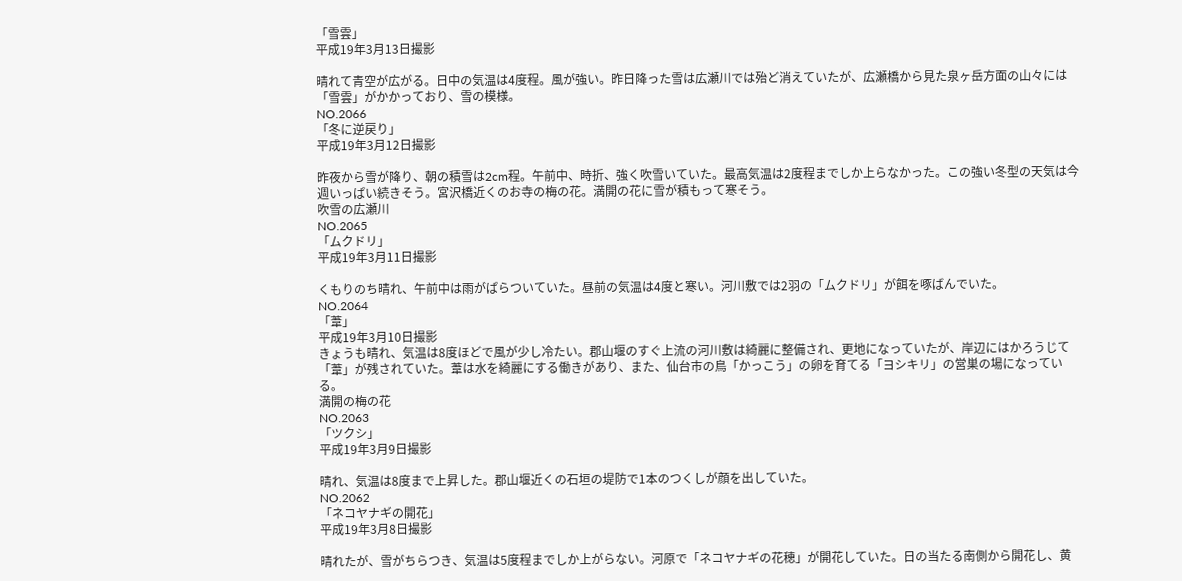「雪雲」
平成19年3月13日撮影

晴れて青空が広がる。日中の気温は4度程。風が強い。昨日降った雪は広瀬川では殆ど消えていたが、広瀬橋から見た泉ヶ岳方面の山々には「雪雲」がかかっており、雪の模様。
NO.2066
「冬に逆戻り」
平成19年3月12日撮影

昨夜から雪が降り、朝の積雪は2cm程。午前中、時折、強く吹雪いていた。最高気温は2度程までしか上らなかった。この強い冬型の天気は今週いっぱい続きそう。宮沢橋近くのお寺の梅の花。満開の花に雪が積もって寒そう。
吹雪の広瀬川
NO.2065
「ムクドリ」
平成19年3月11日撮影

くもりのち晴れ、午前中は雨がぱらついていた。昼前の気温は4度と寒い。河川敷では2羽の「ムクドリ」が餌を啄ばんでいた。
NO.2064
「葦」
平成19年3月10日撮影
きょうも晴れ、気温は8度ほどで風が少し冷たい。郡山堰のすぐ上流の河川敷は綺麗に整備され、更地になっていたが、岸辺にはかろうじて「葦」が残されていた。葦は水を綺麗にする働きがあり、また、仙台市の鳥「かっこう」の卵を育てる「ヨシキリ」の営巣の場になっている。
満開の梅の花
NO.2063
「ツクシ」
平成19年3月9日撮影

晴れ、気温は8度まで上昇した。郡山堰近くの石垣の堤防で1本のつくしが顔を出していた。
NO.2062
「ネコヤナギの開花」
平成19年3月8日撮影

晴れたが、雪がちらつき、気温は5度程までしか上がらない。河原で「ネコヤナギの花穂」が開花していた。日の当たる南側から開花し、黄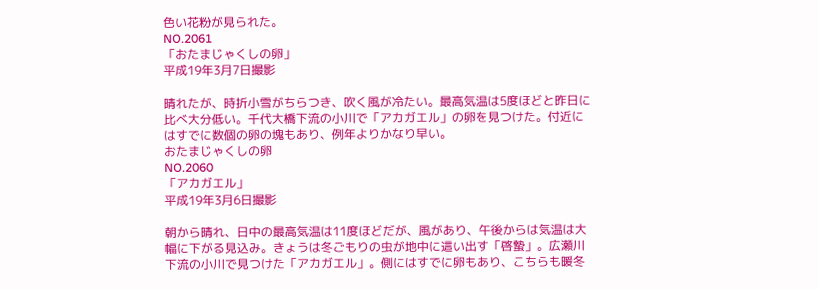色い花粉が見られた。
NO.2061
「おたまじゃくしの卵」
平成19年3月7日撮影

晴れたが、時折小雪がちらつき、吹く風が冷たい。最高気温は5度ほどと昨日に比べ大分低い。千代大橋下流の小川で「アカガエル」の卵を見つけた。付近にはすでに数個の卵の塊もあり、例年よりかなり早い。
おたまじゃくしの卵
NO.2060
「アカガエル」
平成19年3月6日撮影

朝から晴れ、日中の最高気温は11度ほどだが、風があり、午後からは気温は大幅に下がる見込み。きょうは冬ごもりの虫が地中に這い出す「啓蟄」。広瀬川下流の小川で見つけた「アカガエル」。側にはすでに卵もあり、こちらも暖冬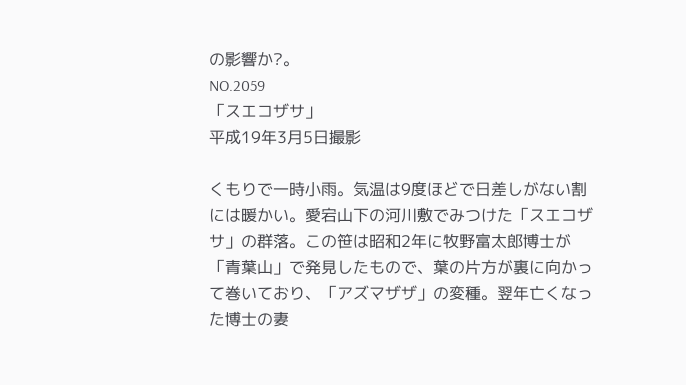の影響か?。
NO.2059
「スエコザサ」
平成19年3月5日撮影

くもりで一時小雨。気温は9度ほどで日差しがない割には暖かい。愛宕山下の河川敷でみつけた「スエコザサ」の群落。この笹は昭和2年に牧野富太郎博士が「青葉山」で発見したもので、葉の片方が裏に向かって巻いており、「アズマザザ」の変種。翌年亡くなった博士の妻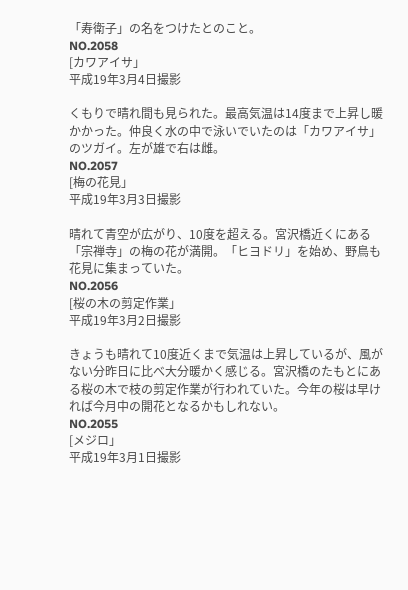「寿衛子」の名をつけたとのこと。
NO.2058
[カワアイサ」
平成19年3月4日撮影

くもりで晴れ間も見られた。最高気温は14度まで上昇し暖かかった。仲良く水の中で泳いでいたのは「カワアイサ」のツガイ。左が雄で右は雌。
NO.2057
[梅の花見」
平成19年3月3日撮影

晴れて青空が広がり、10度を超える。宮沢橋近くにある「宗禅寺」の梅の花が満開。「ヒヨドリ」を始め、野鳥も花見に集まっていた。
NO.2056
[桜の木の剪定作業」
平成19年3月2日撮影

きょうも晴れて10度近くまで気温は上昇しているが、風がない分昨日に比べ大分暖かく感じる。宮沢橋のたもとにある桜の木で枝の剪定作業が行われていた。今年の桜は早ければ今月中の開花となるかもしれない。
NO.2055
[メジロ」
平成19年3月1日撮影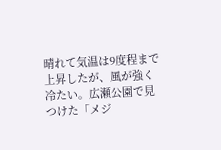晴れて気温は9度程まで上昇したが、風が強く冷たい。広瀬公園で見つけた「メジ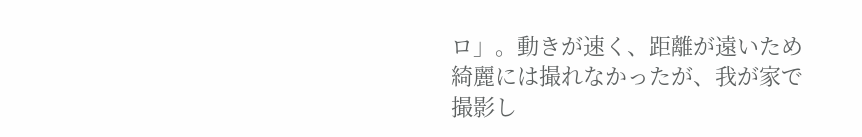ロ」。動きが速く、距離が遠いため綺麗には撮れなかったが、我が家で撮影し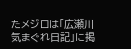たメジロは「広瀬川気まぐれ日記」に掲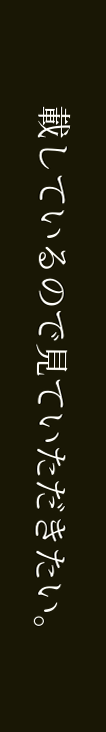載しているので見ていただきたい。